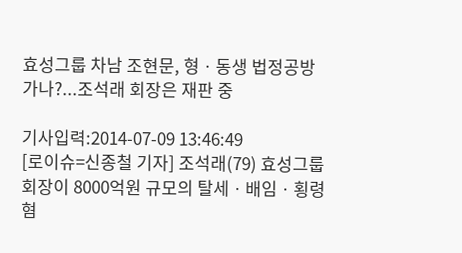효성그룹 차남 조현문, 형ㆍ동생 법정공방 가나?...조석래 회장은 재판 중

기사입력:2014-07-09 13:46:49
[로이슈=신종철 기자] 조석래(79) 효성그룹 회장이 8000억원 규모의 탈세ㆍ배임ㆍ횡령 혐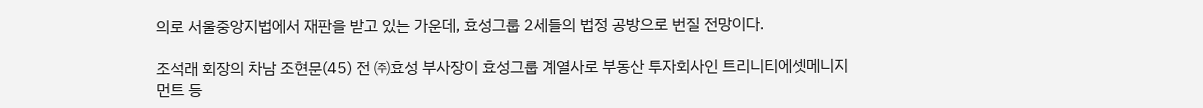의로 서울중앙지법에서 재판을 받고 있는 가운데, 효성그룹 2세들의 법정 공방으로 번질 전망이다.

조석래 회장의 차남 조현문(45) 전 ㈜효성 부사장이 효성그룹 계열사로 부동산 투자회사인 트리니티에셋메니지먼트 등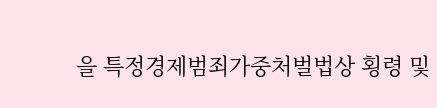을 특정경제범죄가중처벌법상 횡령 및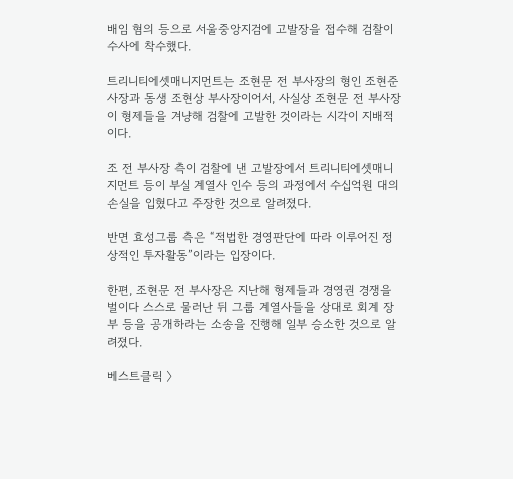배임 혐의 등으로 서울중앙지검에 고발장을 접수해 검찰이 수사에 착수했다.

트리니티에셋매니지먼트는 조현문 전 부사장의 형인 조현준 사장과 동생 조현상 부사장이어서, 사실상 조현문 전 부사장이 형제들을 겨냥해 검찰에 고발한 것이라는 시각이 지배적이다.

조 전 부사장 측이 검찰에 낸 고발장에서 트리니티에셋매니지먼트 등이 부실 계열사 인수 등의 과정에서 수십억원 대의 손실을 입혔다고 주장한 것으로 알려졌다.

반면 효성그룹 측은 “적법한 경영판단에 따라 이루어진 정상적인 투자활동”이라는 입장이다.

한편, 조현문 전 부사장은 지난해 형제들과 경영권 경쟁을 벌이다 스스로 물러난 뒤 그룹 계열사들을 상대로 회계 장부 등을 공개하라는 소송을 진행해 일부 승소한 것으로 알려졌다.

베스트클릭 〉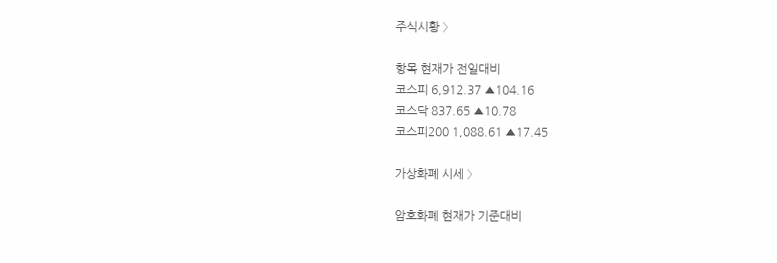주식시황 〉

항목 현재가 전일대비
코스피 6,912.37 ▲104.16
코스닥 837.65 ▲10.78
코스피200 1,088.61 ▲17.45

가상화폐 시세 〉

암호화폐 현재가 기준대비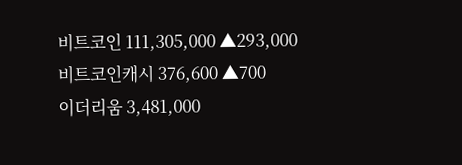비트코인 111,305,000 ▲293,000
비트코인캐시 376,600 ▲700
이더리움 3,481,000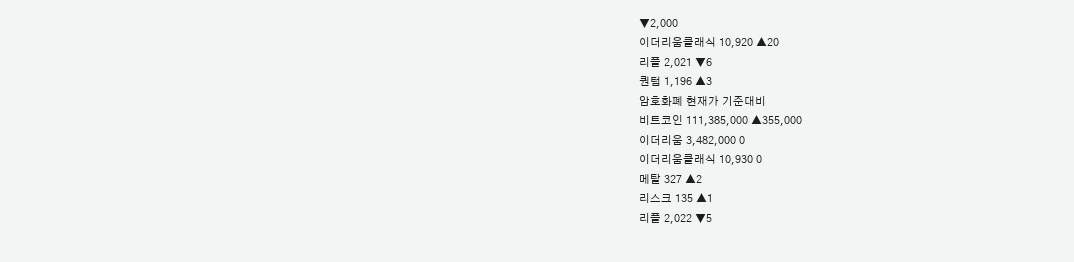▼2,000
이더리움클래식 10,920 ▲20
리플 2,021 ▼6
퀀텀 1,196 ▲3
암호화폐 현재가 기준대비
비트코인 111,385,000 ▲355,000
이더리움 3,482,000 0
이더리움클래식 10,930 0
메탈 327 ▲2
리스크 135 ▲1
리플 2,022 ▼5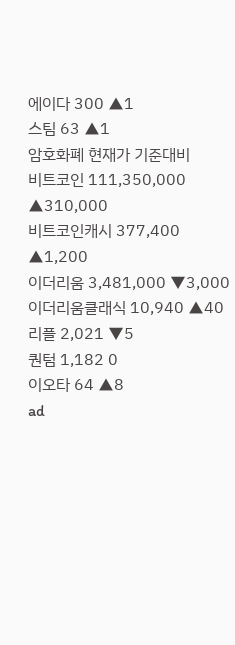에이다 300 ▲1
스팀 63 ▲1
암호화폐 현재가 기준대비
비트코인 111,350,000 ▲310,000
비트코인캐시 377,400 ▲1,200
이더리움 3,481,000 ▼3,000
이더리움클래식 10,940 ▲40
리플 2,021 ▼5
퀀텀 1,182 0
이오타 64 ▲8
ad